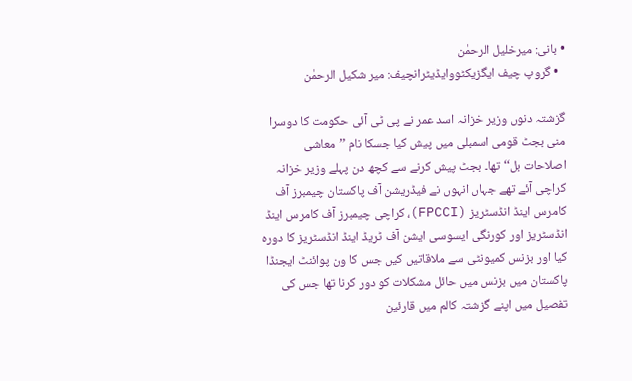• بانی: میرخلیل الرحمٰن
  • گروپ چیف ایگزیکٹووایڈیٹرانچیف: میر شکیل الرحمٰن

گزشتہ دنوں وزیر خزانہ اسد عمر نے پی ٹی آئی حکومت کا دوسرا منی بجٹ قومی اسمبلی میں پیش کیا جسکا نام ’’معاشی اصلاحات بل‘‘ تھا۔ بجٹ پیش کرنے سے کچھ دن پہلے وزیر خزانہ کراچی آئے تھے جہاں انہوں نے فیڈریشن آف پاکستان چیمبرز آف کامرس اینڈ انڈسٹریز (FPCCI)، کراچی چیمبرز آف کامرس اینڈ انڈسٹریز اور کورنگی ایسوسی ایشن آف ٹریڈ اینڈ انڈسٹریز کا دورہ کیا اور بزنس کمیونٹی سے ملاقاتیں کیں جس کا ون پوائنٹ ایجنڈا پاکستان میں بزنس میں حائل مشکلات کو دور کرنا تھا جس کی تفصیل میں اپنے گزشتہ کالم میں قارئین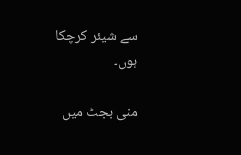سے شیئر کرچکا ہوں۔

منی بجٹ میں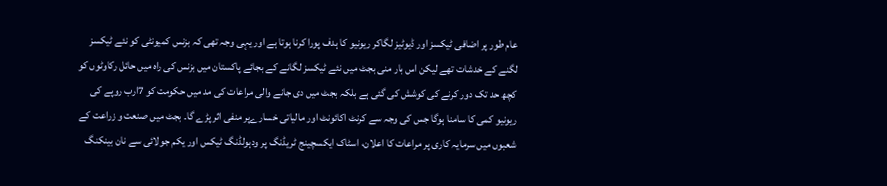عام طور پر اضافی ٹیکسز اور ڈیوٹیز لگاکر ریونیو کا ہدف پورا کرنا ہوتا ہے اور یہی وجہ تھی کہ بزنس کمیونٹی کو نئے ٹیکسز لگنے کے خدشات تھے لیکن اس بار منی بجٹ میں نئے ٹیکسز لگانے کے بجائے پاکستان میں بزنس کی راہ میں حائل رکاوٹوں کو کچھ حد تک دور کرنے کی کوشش کی گئی ہے بلکہ بجٹ میں دی جانے والی مراعات کی مد میں حکومت کو 7ارب روپے کی ریونیو کمی کا سامنا ہوگا جس کی وجہ سے کرنٹ اکائونٹ اور مالیاتی خسارےپر منفی اثر پڑے گا۔ بجٹ میں صنعت و زراعت کے شعبوں میں سرمایہ کاری پر مراعات کا اعلان، اسٹاک ایکسچینج ٹریڈنگ پر ودہولڈنگ ٹیکس اور یکم جولائی سے نان بینکنگ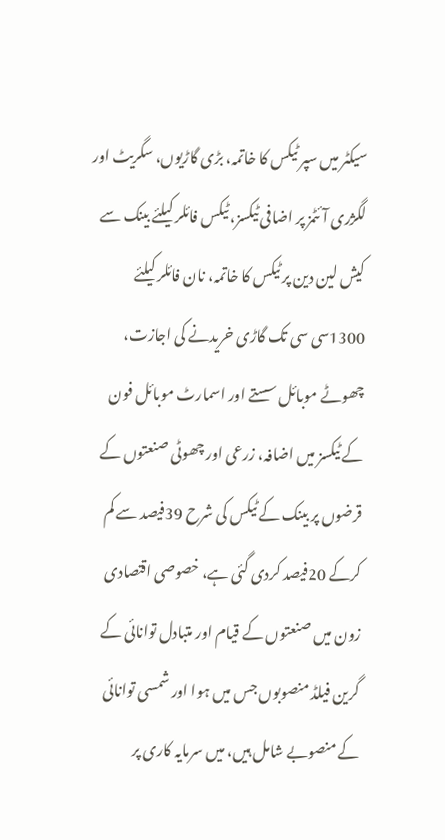سیکٹر میں سپر ٹیکس کا خاتمہ، بڑی گاڑیوں، سگریٹ اور لگژری آئٹمز پر اضافی ٹیکسز، ٹیکس فائلر کیلئے بینک سے کیش لین دین پر ٹیکس کا خاتمہ، نان فائلر کیلئے 1300سی سی تک گاڑی خریدنے کی اجازت، چھوٹے موبائل سستے اور اسمارٹ موبائل فون کے ٹیکسز میں اضافہ، زرعی اور چھوٹی صنعتوں کے قرضوں پر بینک کے ٹیکس کی شرح 39فیصد سے کم کرکے 20فیصد کردی گئی ہے، خصوصی اقتصادی زون میں صنعتوں کے قیام اور متبادل توانائی کے گرین فیلڈ منصوبوں جس میں ہوا اور شمسی توانائی کے منصوبے شامل ہیں، میں سرمایہ کاری پر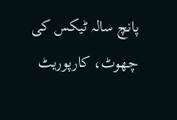پانچ سالہ ٹیکس کی چھوٹ، کارپوریٹ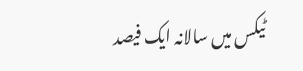ٹیکس میں سالانہ ایک فیصد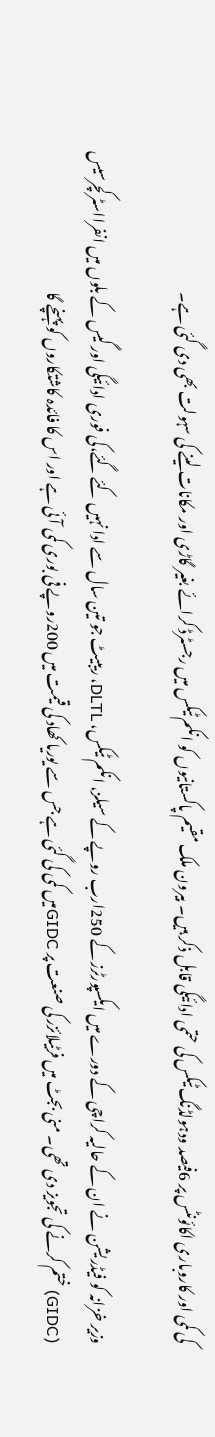کی کمی اور کاروباری اکائونٹس پر 6فیصد ودہولڈنگ ٹیکس کی حتمی ادائیگی قابل ذکر ہیں۔ بیرون ملک مقیم پاکستانیوں کو انکم ٹیکس میں رجسٹرڈ کرائے بغیر گاڑی اور مکانات لینے کی سہولت بھی دی گئی ہے۔

وزیر خزانہ کو فیڈریشن نے ان کے حالیہ کراچی کے دورے میں ایکسپورٹرز کے 250ارب روپے کے سیلز، انکم ٹیکس، DLTL، ریبیٹ جو تین سال سے ادا نہیں کئے گئے،کی فوری ادائیگی اور گیس کے بلوں میں انفرااسٹرکچرسیس (GIDC) ختم کرنے کی تجویز دی تھی۔ منی بجٹ میں فرٹیلائزر کی صنعت پر GIDCمیں کمی کی گئی ہے جس سے یوریا کھاد کی قیمت میں 200روپے فی بوری کمی آئی ہے اور اس کا فائدہ کاشتکاروں کو پہنچے گا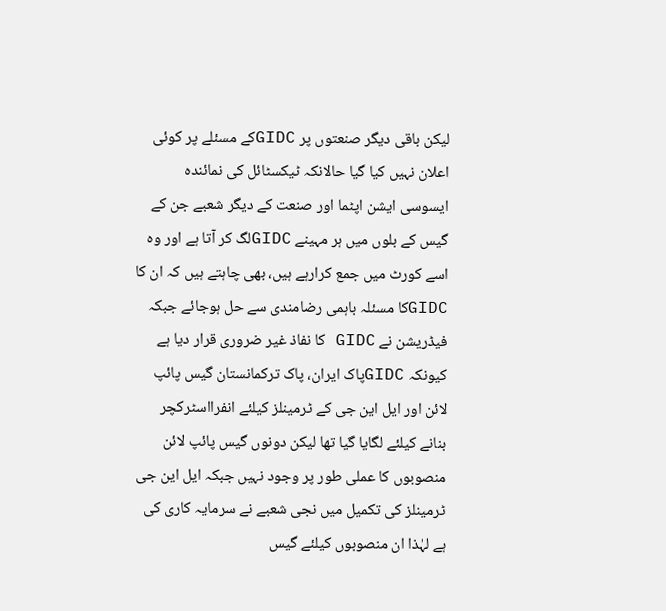لیکن باقی دیگر صنعتوں پر GIDCکے مسئلے پر کوئی اعلان نہیں کیا گیا حالانکہ ٹیکسٹائل کی نمائندہ ایسوسی ایشن اپٹما اور صنعت کے دیگر شعبے جن کے گیس کے بلوں میں ہر مہینے GIDCلگ کر آتا ہے اور وہ اسے کورٹ میں جمع کرارہے ہیں، بھی چاہتے ہیں کہ ان کا GIDCکا مسئلہ باہمی رضامندی سے حل ہوجائے جبکہ فیڈریشن نے GIDC کا نفاذ غیر ضروری قرار دیا ہے کیونکہ GIDCپاک ایران، پاک ترکمانستان گیس پائپ لائن اور ایل این جی کے ٹرمینلز کیلئے انفرااسٹرکچر بنانے کیلئے لگایا گیا تھا لیکن دونوں گیس پائپ لائن منصوبوں کا عملی طور پر وجود نہیں جبکہ ایل این جی ٹرمینلز کی تکمیل میں نجی شعبے نے سرمایہ کاری کی ہے لہٰذا ان منصوبوں کیلئے گیس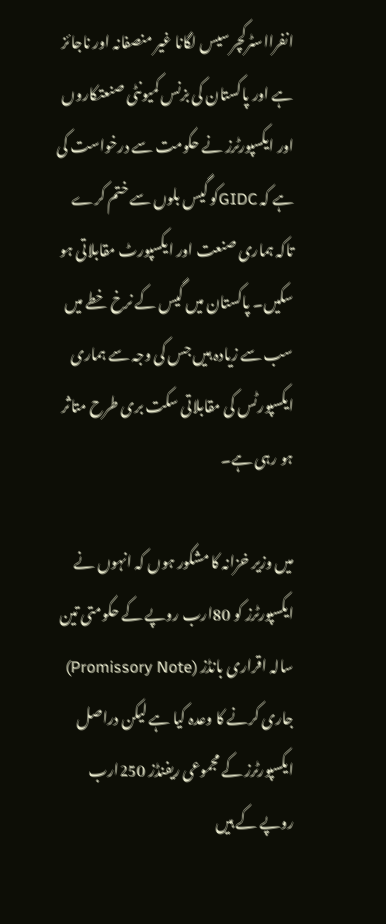انفرااسٹرکچر سیس لگانا غیر منصفانہ اور ناجائز ہے اور پاکستان کی بزنس کمیونٹی صنعتکاروں اور ایکسپورٹرز نے حکومت سے درخواست کی ہے کہ GIDCکو گیس بلوں سے ختم کرے تاکہ ہماری صنعت اور ایکسپورٹ مقابلاتی ہو سکیں۔ پاکستان میں گیس کے نرخ خطے میں سب سے زیادہ ہیں جس کی وجہ سے ہماری ایکسپورٹس کی مقابلاتی سکت بری طرح متاثر ہو رہی ہے۔

میں وزیر خزانہ کا مشکور ہوں کہ انہوں نے ایکسپورٹرز کو 80ارب روپے کے حکومتی تین سالہ اقراری بانڈز (Promissory Note) جاری کرنے کا وعدہ کیا ہے لیکن دراصل ایکسپورٹرز کے مجموعی ریفنڈز 250ارب روپے کے ہیں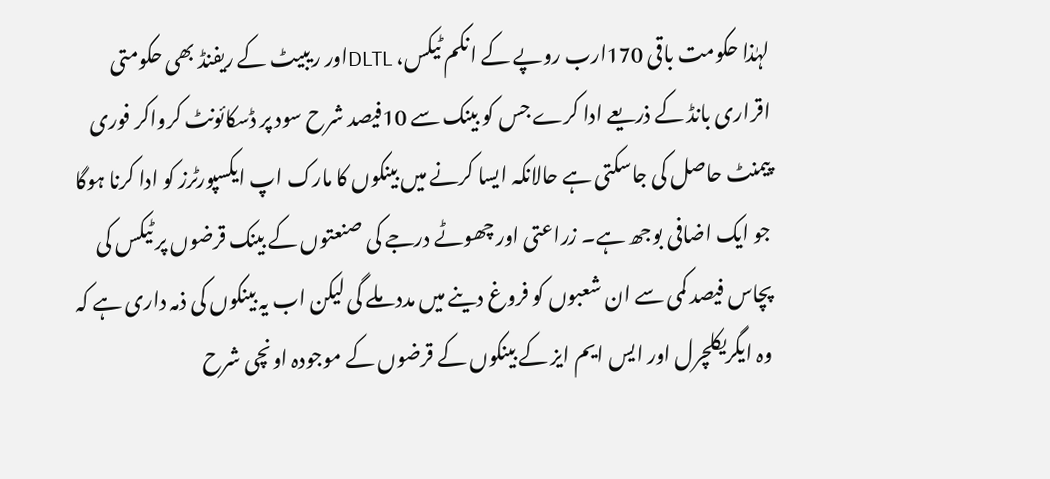لہٰذا حکومت باقی 170ارب روپے کے انکم ٹیکس، DLTLاور ریبیٹ کے ریفنڈ بھی حکومتی اقراری بانڈ کے ذریعے ادا کرے جس کو بینک سے 10فیصد شرح سود پر ڈسکائونٹ کرواکر فوری پیمنٹ حاصل کی جاسکتی ہے حالانکہ ایسا کرنے میں بینکوں کا مارک اپ ایکسپورٹرز کو ادا کرنا ہوگا جو ایک اضافی بوجھ ہے۔ زراعتی اور چھوٹے درجے کی صنعتوں کے بینک قرضوں پر ٹیکس کی پچاس فیصد کمی سے ان شعبوں کو فروغ دینے میں مدد ملے گی لیکن اب یہ بینکوں کی ذمہ داری ہے کہ وہ ایگریکلچرل اور ایس ایم ایز کے بینکوں کے قرضوں کے موجودہ اونچی شرح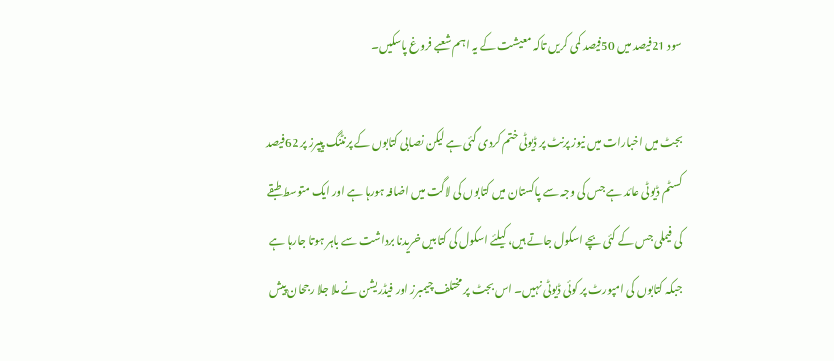سود 21فیصد میں 50فیصد کمی کریں تاکہ معیشت کے یہ اہم شعبے فروغ پاسکیں۔

بجٹ میں اخبارات میں نیوز پرنٹ پر ڈیوٹی ختم کردی گئی ہے لیکن نصابی کتابوں کے پرنٹنگ پیپرز پر 62فیصد کسٹم ڈیوٹی عائد ہے جس کی وجہ سے پاکستان میں کتابوں کی لاگت میں اضافہ ہورہا ہے اور ایک متوسط طبقے کی فیملی جس کے کئی بچے اسکول جاتے ہیں، کیلئے اسکول کی کتابیں خریدنا برداشت سے باہر ہوتا جارہا ہے جبکہ کتابوں کی امپورٹ پر کوئی ڈیوٹی نہیں۔ اس بجٹ پر مختلف چیمبرز اور فیڈریشن نے ملا جلا رجحان پیش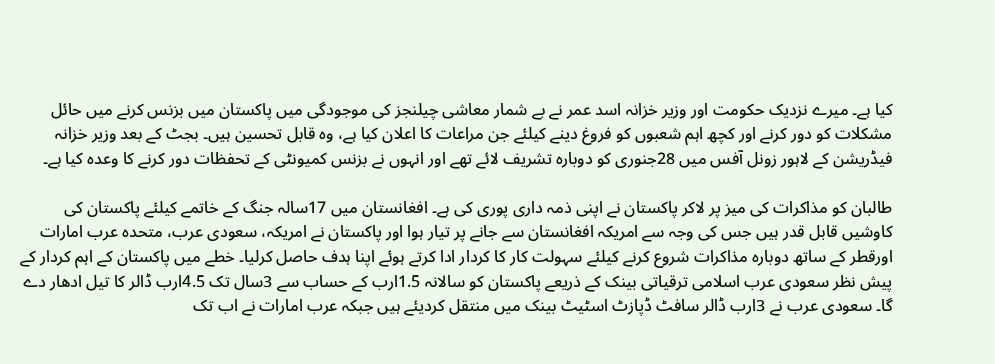کیا ہے۔ میرے نزدیک حکومت اور وزیر خزانہ اسد عمر نے بے شمار معاشی چیلنجز کی موجودگی میں پاکستان میں بزنس کرنے میں حائل مشکلات کو دور کرنے اور کچھ اہم شعبوں کو فروغ دینے کیلئے جن مراعات کا اعلان کیا ہے، وہ قابل تحسین ہیں۔ بجٹ کے بعد وزیر خزانہ فیڈریشن کے لاہور زونل آفس میں 28جنوری کو دوبارہ تشریف لائے تھے اور انہوں نے بزنس کمیونٹی کے تحفظات دور کرنے کا وعدہ کیا ہے۔

طالبان کو مذاکرات کی میز پر لاکر پاکستان نے اپنی ذمہ داری پوری کی ہے۔ افغانستان میں 17سالہ جنگ کے خاتمے کیلئے پاکستان کی کاوشیں قابل قدر ہیں جس کی وجہ سے امریکہ افغانستان سے جانے پر تیار ہوا اور پاکستان نے امریکہ، سعودی عرب، متحدہ عرب امارات اورقطر کے ساتھ دوبارہ مذاکرات شروع کرنے کیلئے سہولت کار کا کردار ادا کرتے ہوئے اپنا ہدف حاصل کرلیا۔ خطے میں پاکستان کے اہم کردار کے پیش نظر سعودی عرب اسلامی ترقیاتی بینک کے ذریعے پاکستان کو سالانہ 1.5ارب کے حساب سے 3سال تک 4.5ارب ڈالر کا تیل ادھار دے گا۔ سعودی عرب نے 3ارب ڈالر سافٹ ڈپازٹ اسٹیٹ بینک میں منتقل کردیئے ہیں جبکہ عرب امارات نے اب تک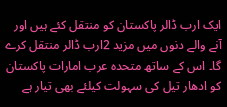ایک ارب ڈالر پاکستان کو منتقل کئے ہیں اور آنے والے دنوں میں مزید 2ارب ڈالر منتقل کرے گا۔ اس کے ساتھ متحدہ عرب امارات پاکستان کو ادھار تیل کی سہولت کیلئے بھی تیار ہے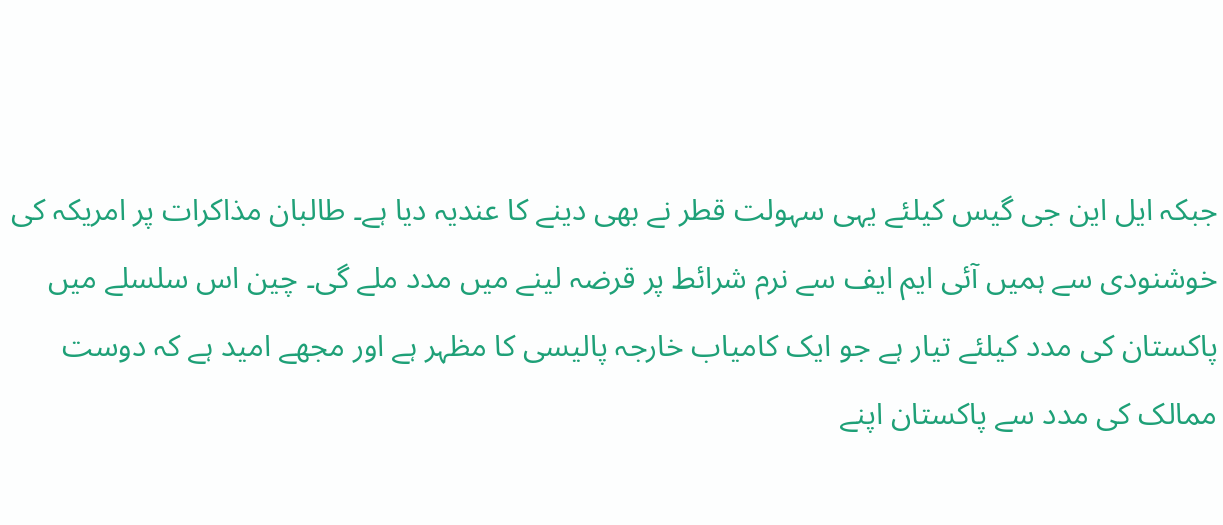جبکہ ایل این جی گیس کیلئے یہی سہولت قطر نے بھی دینے کا عندیہ دیا ہے۔ طالبان مذاکرات پر امریکہ کی خوشنودی سے ہمیں آئی ایم ایف سے نرم شرائط پر قرضہ لینے میں مدد ملے گی۔ چین اس سلسلے میں پاکستان کی مدد کیلئے تیار ہے جو ایک کامیاب خارجہ پالیسی کا مظہر ہے اور مجھے امید ہے کہ دوست ممالک کی مدد سے پاکستان اپنے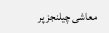معاشی چیلنجز پر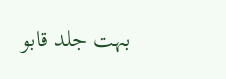بہت جلد قابو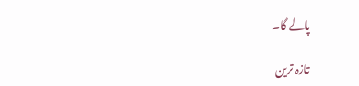پالے گا۔

تازہ ترین